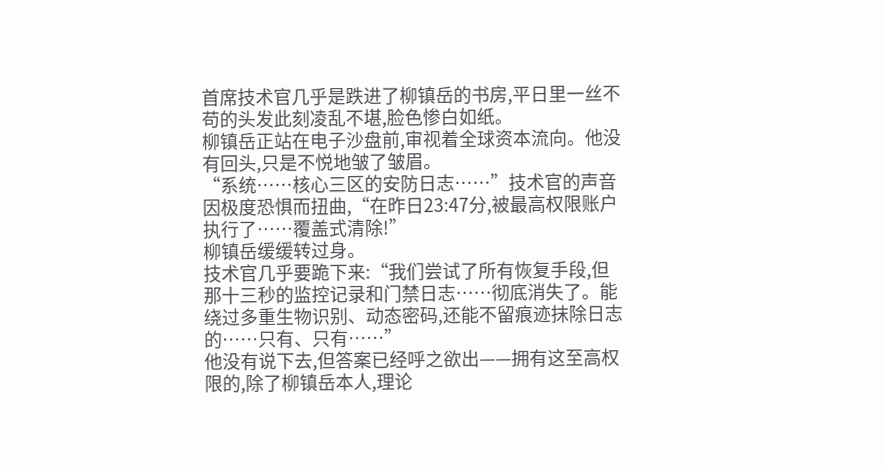首席技术官几乎是跌进了柳镇岳的书房,平日里一丝不苟的头发此刻凌乱不堪,脸色惨白如纸。
柳镇岳正站在电子沙盘前,审视着全球资本流向。他没有回头,只是不悦地皱了皱眉。
“系统……核心三区的安防日志……”技术官的声音因极度恐惧而扭曲,“在昨日23:47分,被最高权限账户执行了……覆盖式清除!”
柳镇岳缓缓转过身。
技术官几乎要跪下来:“我们尝试了所有恢复手段,但那十三秒的监控记录和门禁日志……彻底消失了。能绕过多重生物识别、动态密码,还能不留痕迹抹除日志的……只有、只有……”
他没有说下去,但答案已经呼之欲出——拥有这至高权限的,除了柳镇岳本人,理论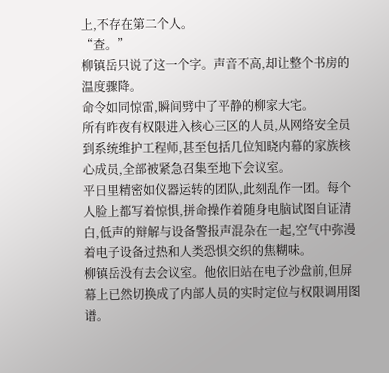上,不存在第二个人。
“查。”
柳镇岳只说了这一个字。声音不高,却让整个书房的温度骤降。
命令如同惊雷,瞬间劈中了平静的柳家大宅。
所有昨夜有权限进入核心三区的人员,从网络安全员到系统维护工程师,甚至包括几位知晓内幕的家族核心成员,全部被紧急召集至地下会议室。
平日里精密如仪器运转的团队,此刻乱作一团。每个人脸上都写着惊惧,拼命操作着随身电脑试图自证清白,低声的辩解与设备警报声混杂在一起,空气中弥漫着电子设备过热和人类恐惧交织的焦糊味。
柳镇岳没有去会议室。他依旧站在电子沙盘前,但屏幕上已然切换成了内部人员的实时定位与权限调用图谱。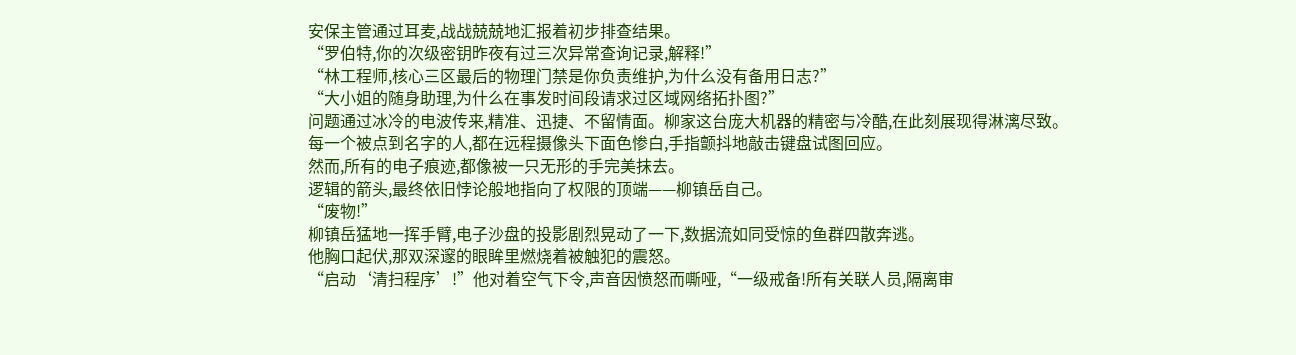安保主管通过耳麦,战战兢兢地汇报着初步排查结果。
“罗伯特,你的次级密钥昨夜有过三次异常查询记录,解释!”
“林工程师,核心三区最后的物理门禁是你负责维护,为什么没有备用日志?”
“大小姐的随身助理,为什么在事发时间段请求过区域网络拓扑图?”
问题通过冰冷的电波传来,精准、迅捷、不留情面。柳家这台庞大机器的精密与冷酷,在此刻展现得淋漓尽致。
每一个被点到名字的人,都在远程摄像头下面色惨白,手指颤抖地敲击键盘试图回应。
然而,所有的电子痕迹,都像被一只无形的手完美抹去。
逻辑的箭头,最终依旧悖论般地指向了权限的顶端——柳镇岳自己。
“废物!”
柳镇岳猛地一挥手臂,电子沙盘的投影剧烈晃动了一下,数据流如同受惊的鱼群四散奔逃。
他胸口起伏,那双深邃的眼眸里燃烧着被触犯的震怒。
“启动‘清扫程序’!”他对着空气下令,声音因愤怒而嘶哑,“一级戒备!所有关联人员,隔离审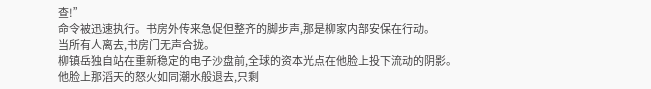查!”
命令被迅速执行。书房外传来急促但整齐的脚步声,那是柳家内部安保在行动。
当所有人离去,书房门无声合拢。
柳镇岳独自站在重新稳定的电子沙盘前,全球的资本光点在他脸上投下流动的阴影。
他脸上那滔天的怒火如同潮水般退去,只剩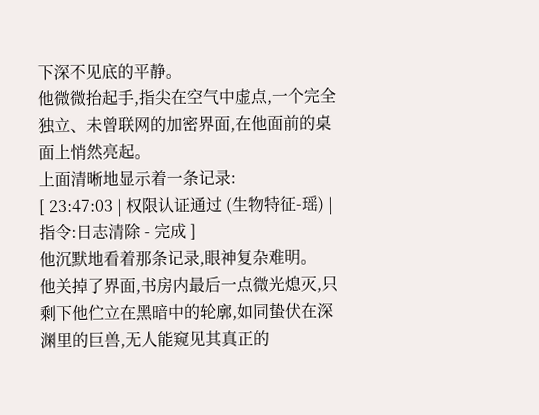下深不见底的平静。
他微微抬起手,指尖在空气中虚点,一个完全独立、未曾联网的加密界面,在他面前的桌面上悄然亮起。
上面清晰地显示着一条记录:
[ 23:47:03 | 权限认证通过 (生物特征-瑶) | 指令:日志清除 - 完成 ]
他沉默地看着那条记录,眼神复杂难明。
他关掉了界面,书房内最后一点微光熄灭,只剩下他伫立在黑暗中的轮廓,如同蛰伏在深渊里的巨兽,无人能窥见其真正的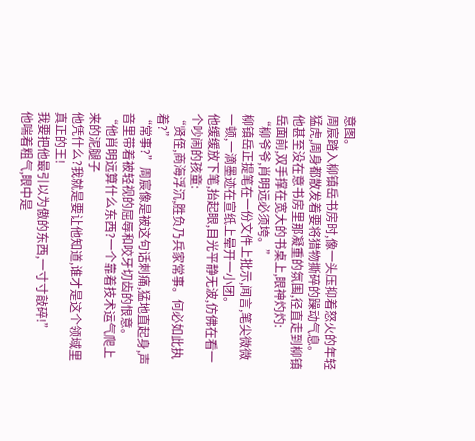意图。
周宸踏入柳镇岳书房时,像一头压抑着怒火的年轻猛虎,周身都散发着要将猎物撕碎的躁动气息。
他甚至没在意书房里那凝重的氛围,径直走到柳镇岳面前,双手撑在宽大的书桌上,眼神灼灼:
“柳爷爷,肖明远必须垮。”
柳镇岳正提笔在一份文件上批示,闻言,笔尖微微一顿,一滴墨迹在宣纸上晕开一小团。
他缓缓放下笔,抬起眼,目光平静无波,仿佛在看一个吵闹的孩童:
“贤侄,商海浮沉,胜负乃兵家常事。何必如此执着?”
“常事?”周宸像是被这句话刺痛,猛地直起身,声音里带着被轻视的屈辱和咬牙切齿的恨意。
“他肖明远算什么东西?一个靠着技术运气爬上来的泥腿子
他凭什么?我就是要让他知道,谁才是这个领域里真正的王!
我要把他最引以为傲的东西,一寸寸敲碎!”
他喘着粗气,眼中是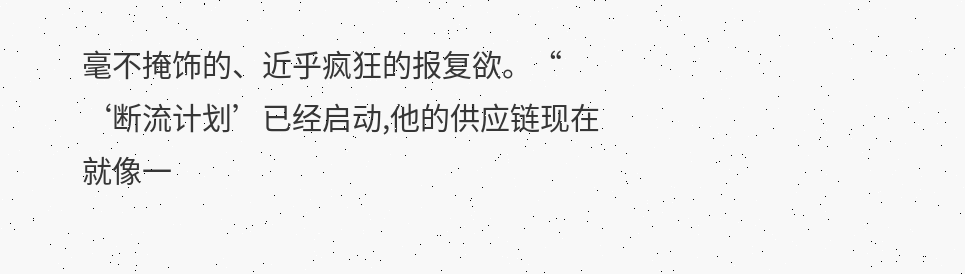毫不掩饰的、近乎疯狂的报复欲。“
‘断流计划’已经启动,他的供应链现在就像一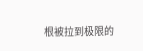根被拉到极限的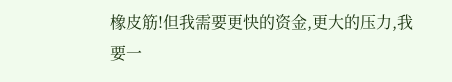橡皮筋!但我需要更快的资金,更大的压力,我要一